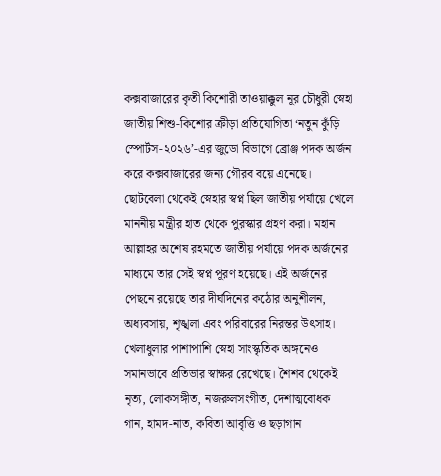কক্সবাজারের কৃতী কিশোরী তাওয়াক্কুল নূর চৌধুরী স্নেহা জাতীয় শিশু-কিশোর ক্রীড়া প্রতিযোগিতা ‘নতুন কুঁড়ি স্পোর্টস-২০২৬’-এর জুডো বিভাগে ব্রোঞ্জ পদক অর্জন করে কক্সবাজারের জন্য গৌরব বয়ে এনেছে।
ছোটবেলা থেকেই স্নেহার স্বপ্ন ছিল জাতীয় পর্যায়ে খেলে মাননীয় মন্ত্রীর হাত থেকে পুরস্কার গ্রহণ করা। মহান আল্লাহর অশেষ রহমতে জাতীয় পর্যায়ে পদক অর্জনের মাধ্যমে তার সেই স্বপ্ন পূরণ হয়েছে। এই অর্জনের পেছনে রয়েছে তার দীর্ঘদিনের কঠোর অনুশীলন, অধ্যবসায়, শৃঙ্খলা এবং পরিবারের নিরন্তর উৎসাহ।
খেলাধুলার পাশাপাশি স্নেহা সাংস্কৃতিক অঙ্গনেও সমানভাবে প্রতিভার স্বাক্ষর রেখেছে। শৈশব থেকেই নৃত্য, লোকসঙ্গীত, নজরুলসংগীত, দেশাত্মবোধক গান, হামদ-নাত, কবিতা আবৃত্তি ও ছড়াগান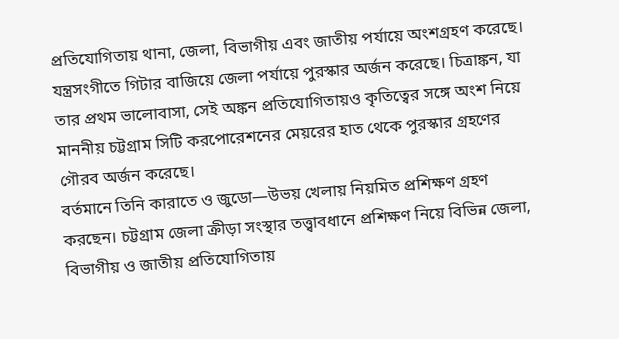প্রতিযোগিতায় থানা, জেলা, বিভাগীয় এবং জাতীয় পর্যায়ে অংশগ্রহণ করেছে। যন্ত্রসংগীতে গিটার বাজিয়ে জেলা পর্যায়ে পুরস্কার অর্জন করেছে। চিত্রাঙ্কন, যা তার প্রথম ভালোবাসা, সেই অঙ্কন প্রতিযোগিতায়ও কৃতিত্বের সঙ্গে অংশ নিয়ে মাননীয় চট্টগ্রাম সিটি করপোরেশনের মেয়রের হাত থেকে পুরস্কার গ্রহণের গৌরব অর্জন করেছে।
বর্তমানে তিনি কারাতে ও জুডো—উভয় খেলায় নিয়মিত প্রশিক্ষণ গ্রহণ করছেন। চট্টগ্রাম জেলা ক্রীড়া সংস্থার তত্ত্বাবধানে প্রশিক্ষণ নিয়ে বিভিন্ন জেলা, বিভাগীয় ও জাতীয় প্রতিযোগিতায়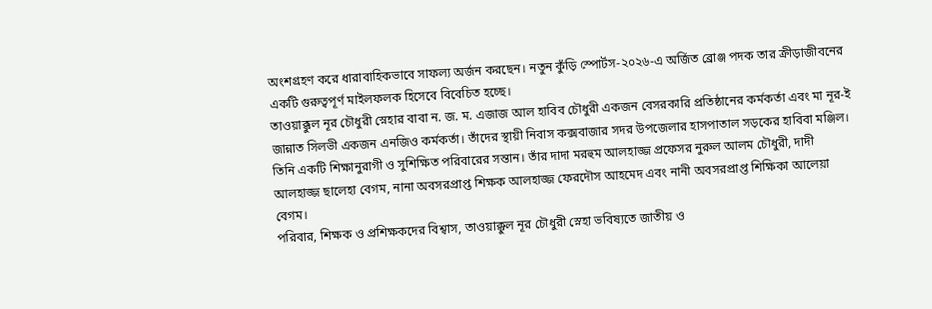অংশগ্রহণ করে ধারাবাহিকভাবে সাফল্য অর্জন করছেন। নতুন কুঁড়ি স্পোর্টস-২০২৬-এ অর্জিত ব্রোঞ্জ পদক তার ক্রীড়াজীবনের একটি গুরুত্বপূর্ণ মাইলফলক হিসেবে বিবেচিত হচ্ছে।
তাওয়াক্কুল নূর চৌধুরী স্নেহার বাবা ন. জ. ম. এজাজ আল হাবিব চৌধুরী একজন বেসরকারি প্রতিষ্ঠানের কর্মকর্তা এবং মা নূর-ই জান্নাত সিলভী একজন এনজিও কর্মকর্তা। তাঁদের স্থায়ী নিবাস কক্সবাজার সদর উপজেলার হাসপাতাল সড়কের হাবিবা মঞ্জিল।
তিনি একটি শিক্ষানুরাগী ও সুশিক্ষিত পরিবারের সন্তান। তাঁর দাদা মরহুম আলহাজ্জ প্রফেসর নুরুল আলম চৌধুরী, দাদী আলহাজ্জ ছালেহা বেগম, নানা অবসরপ্রাপ্ত শিক্ষক আলহাজ্জ ফেরদৌস আহমেদ এবং নানী অবসরপ্রাপ্ত শিক্ষিকা আলেয়া বেগম।
পরিবার, শিক্ষক ও প্রশিক্ষকদের বিশ্বাস, তাওয়াক্কুল নূর চৌধুরী স্নেহা ভবিষ্যতে জাতীয় ও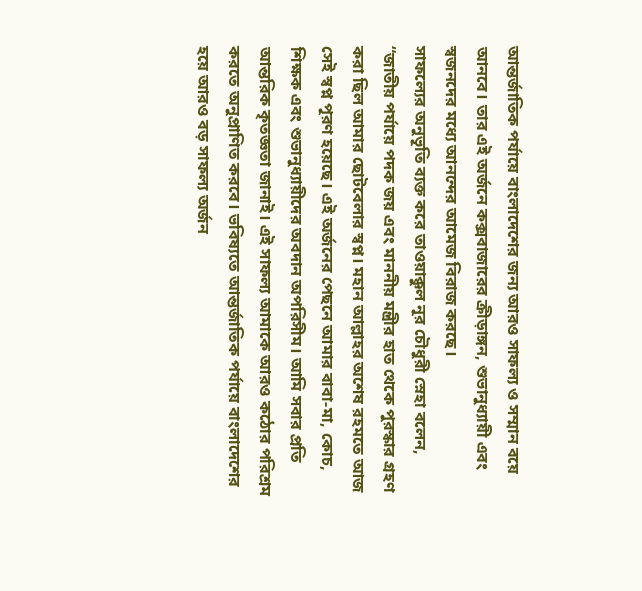আন্তর্জাতিক পর্যায়ে বাংলাদেশের জন্য আরও সাফল্য ও সম্মান বয়ে আনবে। তার এই অর্জনে কক্সবাজারের ক্রীড়াঙ্গন, শুভানুধ্যায়ী এবং স্বজনদের মধ্যে আনন্দের আমেজ বিরাজ করছে।
সাফল্যের অনুভূতি ব্যক্ত করে তাওয়াক্কুল নূর চৌধুরী স্নেহা বলেন, “জাতীয় পর্যায়ে পদক জয় এবং মাননীয় মন্ত্রীর হাত থেকে পুরস্কার গ্রহণ করা ছিল আমার ছোটবেলার স্বপ্ন। মহান আল্লাহর অশেষ রহমতে আজ সেই স্বপ্ন পূরণ হয়েছে। এই অর্জনের পেছনে আমার বাবা-মা, কোচ, শিক্ষক এবং শুভানুধ্যায়ীদের অবদান অপরিসীম। আমি সবার প্রতি আন্তরিক কৃতজ্ঞতা জানাই। এই সাফল্য আমাকে আরও কঠোর পরিশ্রম করতে অনুপ্রাণিত করবে। ভবিষ্যতে আন্তর্জাতিক পর্যায়ে বাংলাদেশের হয়ে আরও বড় সাফল্য অর্জন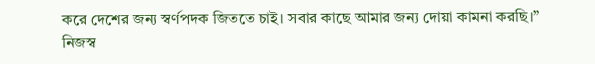করে দেশের জন্য স্বর্ণপদক জিততে চাই। সবার কাছে আমার জন্য দোয়া কামনা করছি।”
নিজস্ব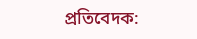প্রতিবেদক: